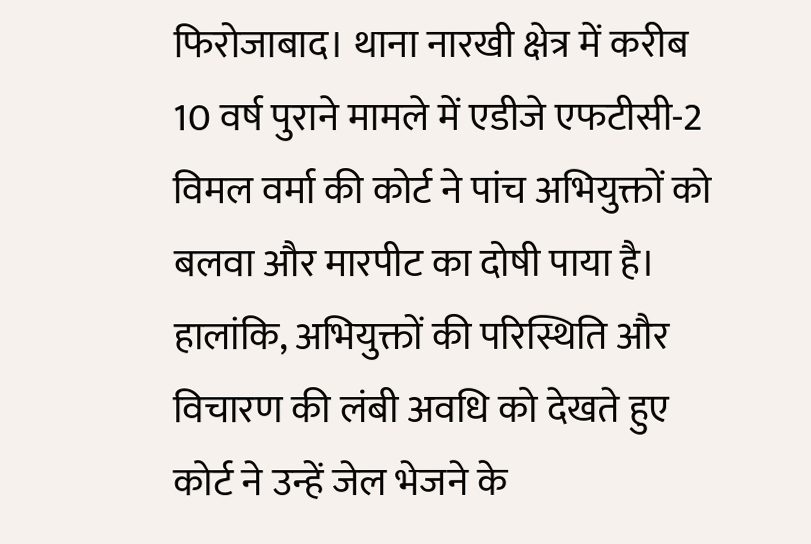फिरोजाबाद। थाना नारखी क्षेत्र में करीब 10 वर्ष पुराने मामले में एडीजे एफटीसी-2 विमल वर्मा की कोर्ट ने पांच अभियुक्तों को बलवा और मारपीट का दोषी पाया है। हालांकि, अभियुक्तों की परिस्थिति और विचारण की लंबी अवधि को देखते हुए कोर्ट ने उन्हें जेल भेजने के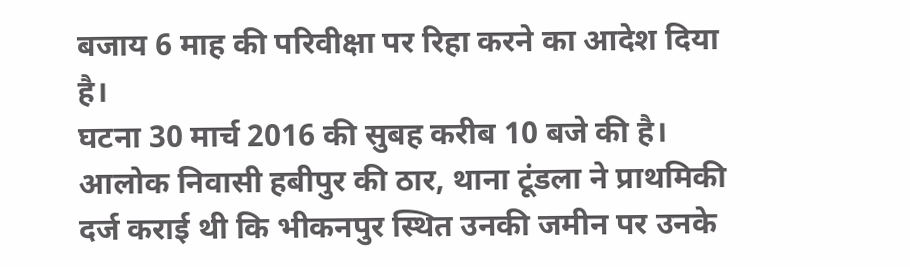बजाय 6 माह की परिवीक्षा पर रिहा करने का आदेश दिया है।
घटना 30 मार्च 2016 की सुबह करीब 10 बजे की है। आलोक निवासी हबीपुर की ठार, थाना टूंडला ने प्राथमिकी दर्ज कराई थी कि भीकनपुर स्थित उनकी जमीन पर उनके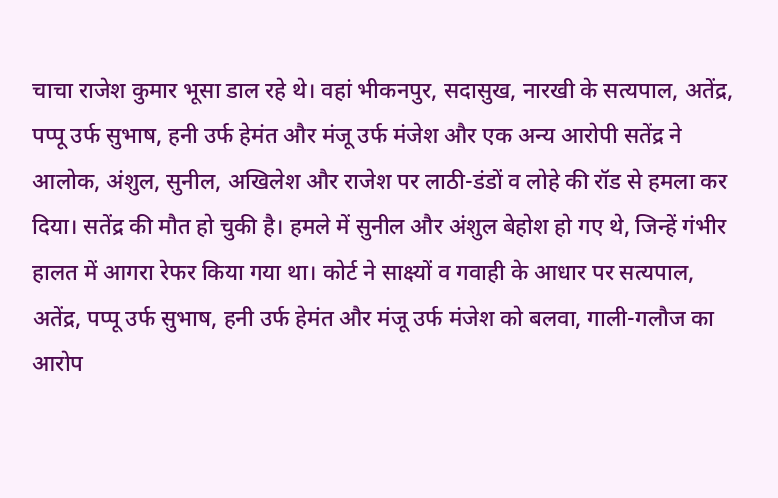चाचा राजेश कुमार भूसा डाल रहे थे। वहां भीकनपुर, सदासुख, नारखी के सत्यपाल, अतेंद्र, पप्पू उर्फ सुभाष, हनी उर्फ हेमंत और मंजू उर्फ मंजेश और एक अन्य आरोपी सतेंद्र ने आलोक, अंशुल, सुनील, अखिलेश और राजेश पर लाठी-डंडों व लोहे की रॉड से हमला कर दिया। सतेंद्र की मौत हो चुकी है। हमले में सुनील और अंशुल बेहोश हो गए थे, जिन्हें गंभीर हालत में आगरा रेफर किया गया था। कोर्ट ने साक्ष्यों व गवाही के आधार पर सत्यपाल, अतेंद्र, पप्पू उर्फ सुभाष, हनी उर्फ हेमंत और मंजू उर्फ मंजेश को बलवा, गाली-गलौज का आरोप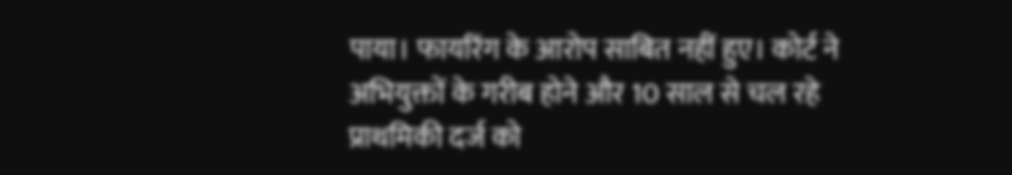पाया। फायरिंग के आरोप साबित नहीं हुए। कोर्ट ने अभियुक्तों के गरीब होने और 10 साल से चल रहे प्राथमिकी दर्ज को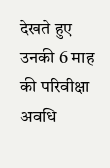देखते हुए उनकी 6 माह की परिवीक्षा अवधि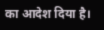का आदेश दिया है।